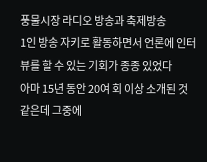풍물시장 라디오 방송과 축제방송
1인 방송 자키로 활동하면서 언론에 인터뷰를 할 수 있는 기회가 종종 있었다
아마 15년 동안 20여 회 이상 소개된 것 같은데 그중에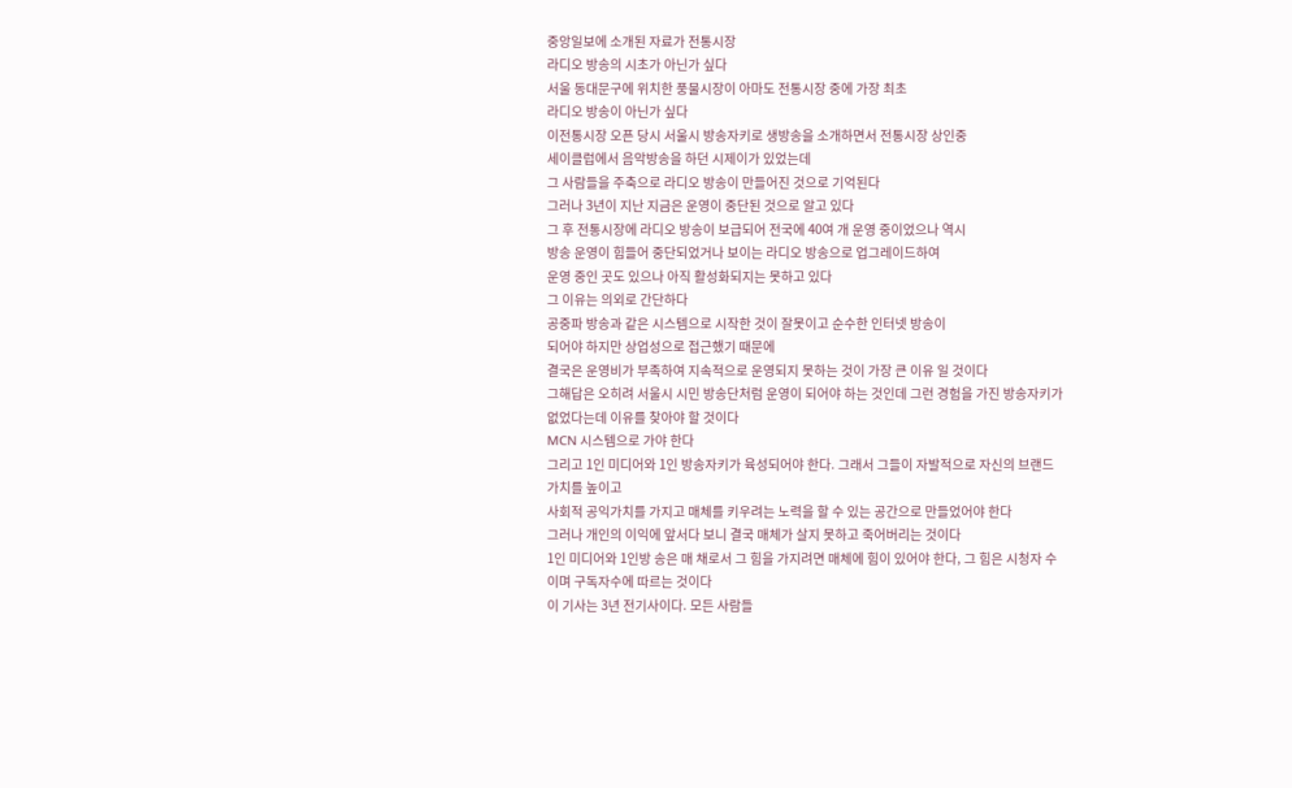중앙일보에 소개된 자료가 전통시장
라디오 방송의 시초가 아닌가 싶다
서울 동대문구에 위치한 풍물시장이 아마도 전통시장 중에 가장 최초
라디오 방송이 아닌가 싶다
이전통시장 오픈 당시 서울시 방송자키로 생방송을 소개하면서 전통시장 상인중
세이클럽에서 음악방송을 하던 시제이가 있었는데
그 사람들을 주축으로 라디오 방송이 만들어진 것으로 기억된다
그러나 3년이 지난 지금은 운영이 중단된 것으로 알고 있다
그 후 전통시장에 라디오 방송이 보급되어 전국에 40여 개 운영 중이었으나 역시
방송 운영이 힘들어 중단되었거나 보이는 라디오 방송으로 업그레이드하여
운영 중인 곳도 있으나 아직 활성화되지는 못하고 있다
그 이유는 의외로 간단하다
공중파 방송과 같은 시스템으로 시작한 것이 잘못이고 순수한 인터넷 방송이
되어야 하지만 상업성으로 접근했기 때문에
결국은 운영비가 부족하여 지속적으로 운영되지 못하는 것이 가장 큰 이유 일 것이다
그해답은 오히려 서울시 시민 방송단처럼 운영이 되어야 하는 것인데 그런 경험을 가진 방송자키가
없었다는데 이유를 찾아야 할 것이다
MCN 시스템으로 가야 한다
그리고 1인 미디어와 1인 방송자키가 육성되어야 한다. 그래서 그들이 자발적으로 자신의 브랜드 가치를 높이고
사회적 공익가치를 가지고 매체를 키우려는 노력을 할 수 있는 공간으로 만들었어야 한다
그러나 개인의 이익에 앞서다 보니 결국 매체가 살지 못하고 죽어버리는 것이다
1인 미디어와 1인방 송은 매 채로서 그 힘을 가지려면 매체에 힘이 있어야 한다, 그 힘은 시청자 수이며 구독자수에 따르는 것이다
이 기사는 3년 전기사이다. 모든 사람들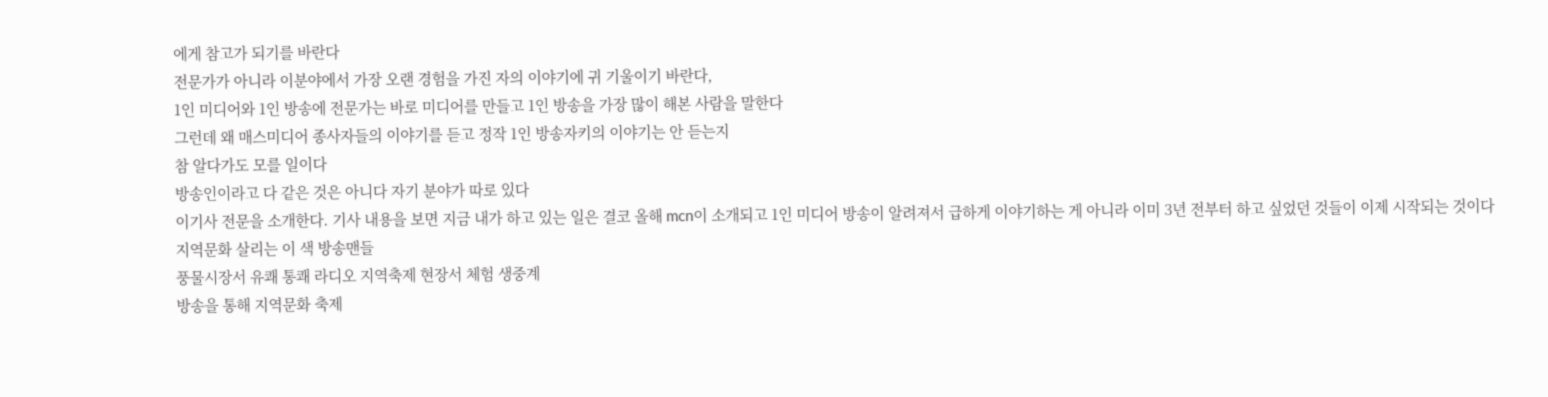에게 참고가 되기를 바란다
전문가가 아니라 이분야에서 가장 오랜 경험을 가진 자의 이야기에 귀 기울이기 바란다,
1인 미디어와 1인 방송에 전문가는 바로 미디어를 만들고 1인 방송을 가장 많이 해본 사람을 말한다
그런데 왜 매스미디어 종사자들의 이야기를 듣고 정작 1인 방송자키의 이야기는 안 듣는지
참 알다가도 모를 일이다
방송인이라고 다 같은 것은 아니다 자기 분야가 따로 있다
이기사 전문을 소개한다. 기사 내용을 보면 지금 내가 하고 있는 일은 결코 올해 mcn이 소개되고 1인 미디어 방송이 알려져서 급하게 이야기하는 게 아니라 이미 3년 전부터 하고 싶었던 것들이 이제 시작되는 것이다
지역문화 살리는 이 색 방송맨들
풍물시장서 유쾌 통쾌 라디오 지역축제 현장서 체험 생중계
방송을 통해 지역문화 축제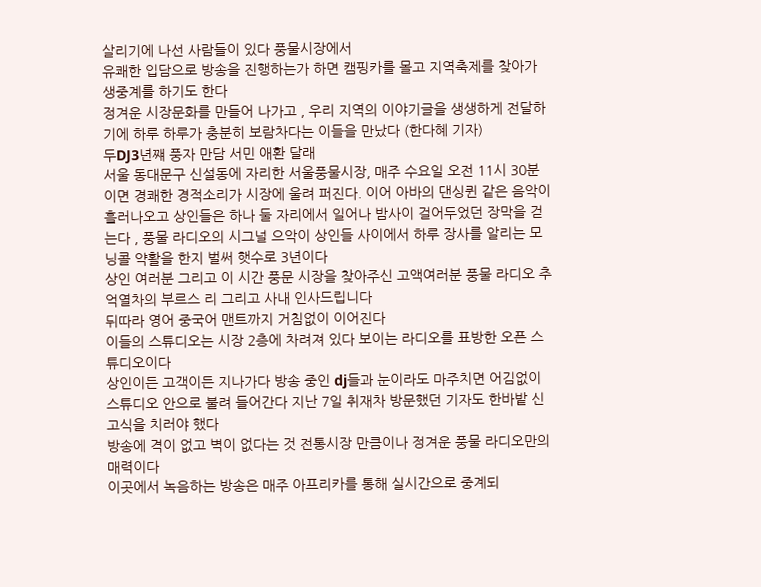살리기에 나선 사람들이 있다 풍물시장에서
유쾌한 입담으로 방송을 진행하는가 하면 캠핑카를 몰고 지역축제를 찾아가 생중계를 하기도 한다
정겨운 시장문화를 만들어 나가고 , 우리 지역의 이야기글을 생생하게 전달하기에 하루 하루가 충분히 보람차다는 이들을 만났다 (한다혜 기자)
두DJ3년쨰 풍자 만담 서민 애환 달래
서울 동대문구 신설동에 자리한 서울풍물시장, 매주 수요일 오전 11시 30분이면 경쾌한 경적소리가 시장에 울려 퍼진다. 이어 아바의 댄싱퀸 같은 음악이 흘러나오고 상인들은 하나 둘 자리에서 일어나 밤사이 걸어두었던 장막을 걷는다 , 풍물 라디오의 시그널 으악이 상인들 사이에서 하루 장사를 알리는 모닝콜 약활을 한지 벌써 햇수로 3년이다
상인 여러분 그리고 이 시간 풍문 시장을 찾아주신 고액여러분 풍물 라디오 추억열차의 부르스 리 그리고 사내 인사드립니다
뒤따라 영어 중국어 맨트까지 거침없이 이어진다
이들의 스튜디오는 시장 2층에 차려져 있다 보이는 라디오를 표방한 오픈 스튜디오이다
상인이든 고객이든 지나가다 방송 중인 dj들과 눈이라도 마주치면 어김없이 스튜디오 안으로 불려 들어간다 지난 7일 취재차 방문했던 기자도 한바밭 신고식을 치러야 했다
방송에 격이 없고 벽이 없다는 것 전통시장 만큼이나 정겨운 풍물 라디오만의 매력이다
이곳에서 녹음하는 방송은 매주 아프리카를 통해 실시간으로 중계되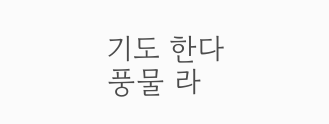기도 한다
풍물 라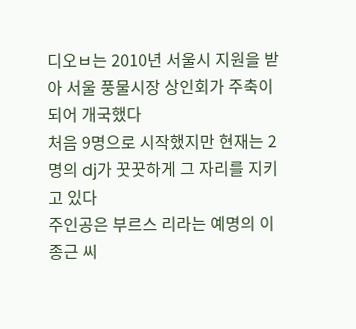디오ㅂ는 2010년 서울시 지원을 받아 서울 풍물시장 상인회가 주축이 되어 개국했다
처음 9명으로 시작했지만 현재는 2명의 dj가 꿋꿋하게 그 자리를 지키고 있다
주인공은 부르스 리라는 예명의 이종근 씨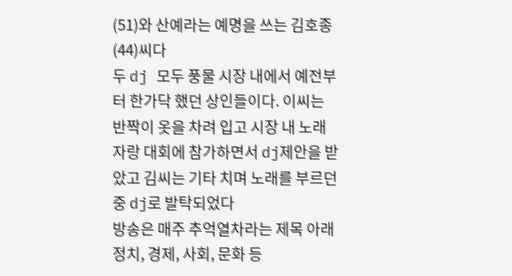(51)와 산예라는 예명을 쓰는 김호종(44)씨다
두 dj 모두 풍물 시장 내에서 예전부터 한가닥 했던 상인들이다. 이씨는 반짝이 옷을 차려 입고 시장 내 노래자랑 대회에 참가하면서 dj제안을 받았고 김씨는 기타 치며 노래를 부르던 중 dj로 발탁되었다
방송은 매주 추억열차라는 제목 아래 정치, 경제, 사회, 문화 등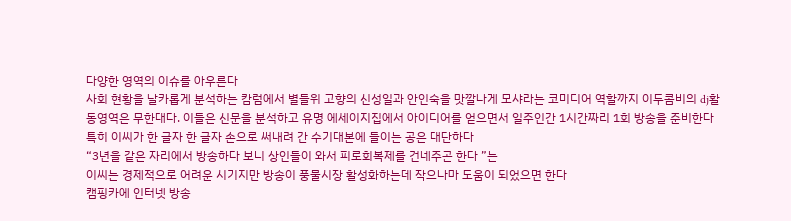다양한 영역의 이슈를 아우른다
사회 현황을 날카롭게 분석하는 캄럼에서 별들위 고향의 신성일과 안인숙을 맛깔나게 모샤라는 코미디어 역할까지 이두콤비의 dj활동영역은 무한대다. 이들은 신문을 분석하고 유명 에세이지집에서 아이디어를 얻으면서 일주인간 1시간짜리 1회 방송을 준비한다
특히 이씨가 한 글자 한 글자 손으로 써내려 간 수기대본에 들이는 공은 대단하다
“3년을 같은 자리에서 방송하다 보니 상인들이 와서 피로회복제를 건네주곤 한다 ”는
이씨는 경제적으로 어려운 시기지만 방송이 풍물시장 활성화하는데 작으나마 도움이 되었으면 한다
캠핑카에 인터넷 방송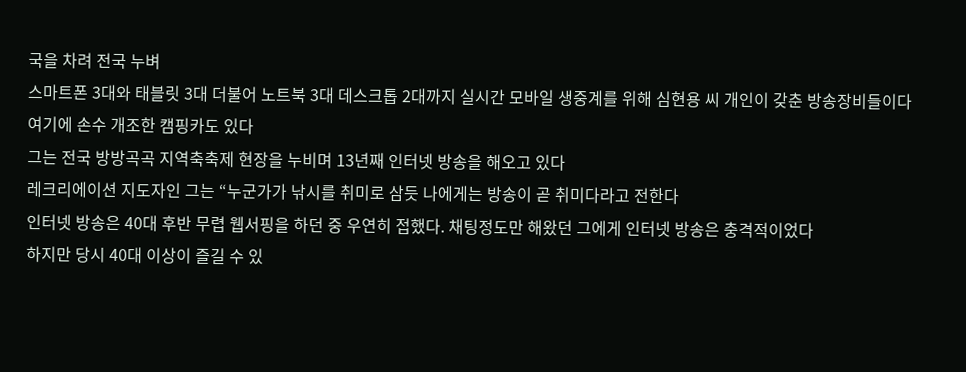국을 차려 전국 누벼
스마트폰 3대와 태블릿 3대 더불어 노트북 3대 데스크톱 2대까지 실시간 모바일 생중계를 위해 심현용 씨 개인이 갖춘 방송장비들이다
여기에 손수 개조한 캠핑카도 있다
그는 전국 방방곡곡 지역축축제 현장을 누비며 13년째 인터넷 방송을 해오고 있다
레크리에이션 지도자인 그는 “누군가가 낚시를 취미로 삼듯 나에게는 방송이 곧 취미다라고 전한다
인터넷 방송은 40대 후반 무렵 웹서핑을 하던 중 우연히 접했다. 채팅정도만 해왔던 그에게 인터넷 방송은 충격적이었다
하지만 당시 40대 이상이 즐길 수 있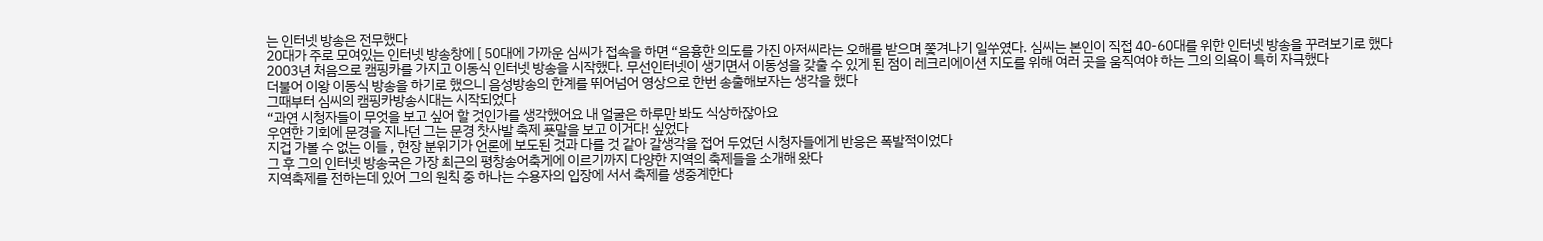는 인터넷 방송은 전무했다
20대가 주로 모여있는 인터넷 방송창에 [ 50대에 가까운 심씨가 접속을 하면 “음흉한 의도를 가진 아저씨라는 오해를 받으며 쫓겨나기 일쑤였다. 심씨는 본인이 직접 40-60대를 위한 인터넷 방송을 꾸려보기로 했다
2003년 처음으로 캠핑카를 가지고 이동식 인터넷 방송을 시작했다. 무선인터넷이 생기면서 이동성을 갖출 수 있게 된 점이 레크리에이션 지도를 위해 여러 곳을 움직여야 하는 그의 의욕이 특히 자극했다
더불어 이왕 이동식 방송을 하기로 했으니 음성방송의 한계를 뛰어넘어 영상으로 한번 송출해보자는 생각을 했다
그때부터 심씨의 캠핑카방송시대는 시작되었다
“과연 시청자들이 무엇을 보고 싶어 할 것인가를 생각했어요 내 얼굴은 하루만 봐도 식상하잖아요
우연한 기회에 문경을 지나던 그는 문경 찻사발 축제 푯말을 보고 이거다! 싶었다
지겁 가볼 수 없는 이들 , 현장 분위기가 언론에 보도된 것과 다를 것 같아 갈생각을 접어 두었던 시청자들에게 반응은 폭발적이었다
그 후 그의 인터넷 방송국은 가장 최근의 평창송어축게에 이르기까지 다양한 지역의 축제들을 소개해 왔다
지역축제를 전하는데 있어 그의 원칙 중 하나는 수용자의 입장에 서서 축제를 생중계한다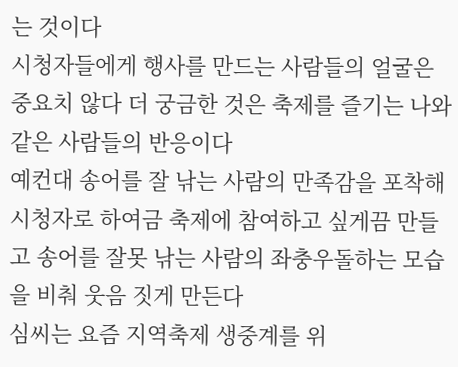는 것이다
시청자들에게 행사를 만드는 사람들의 얼굴은 중요치 않다 더 궁금한 것은 축제를 즐기는 나와 같은 사람들의 반응이다
예컨대 송어를 잘 낚는 사람의 만족감을 포착해 시청자로 하여금 축제에 참여하고 싶게끔 만들고 송어를 잘못 낚는 사람의 좌충우돌하는 모습을 비춰 웃음 짓게 만든다
심씨는 요즘 지역축제 생중계를 위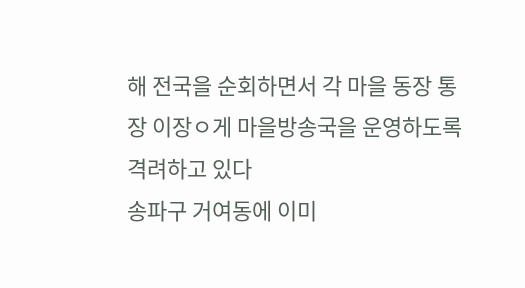해 전국을 순회하면서 각 마을 동장 통장 이장ㅇ게 마을방송국을 운영하도록 격려하고 있다
송파구 거여동에 이미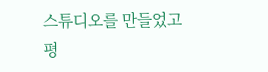스튜디오를 만들었고 평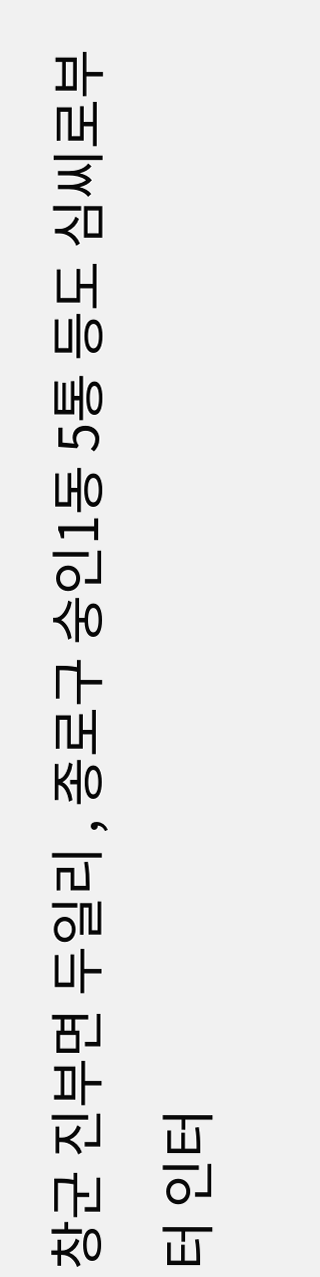창군 진부면 두일리 , 종로구 숭인1동 5통 등도 심씨로부터 인터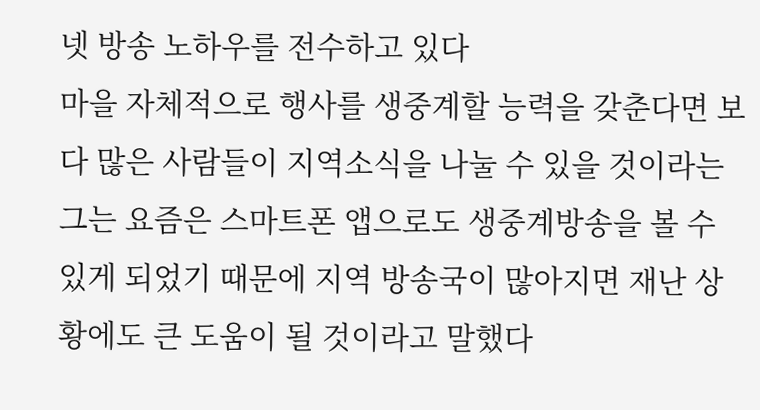넷 방송 노하우를 전수하고 있다
마을 자체적으로 행사를 생중계할 능력을 갖춘다면 보다 많은 사람들이 지역소식을 나눌 수 있을 것이라는 그는 요즘은 스마트폰 앱으로도 생중계방송을 볼 수 있게 되었기 때문에 지역 방송국이 많아지면 재난 상황에도 큰 도움이 될 것이라고 말했다